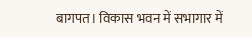बागपत। विकास भवन में सभागार में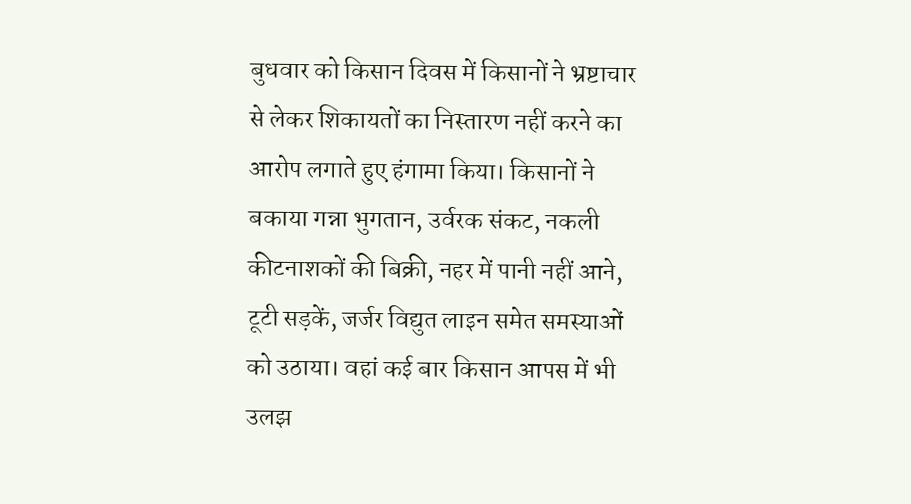बुधवार को किसान दिवस में किसानों ने भ्रष्टाचार से लेकर शिकायतों का निस्तारण नहीं करने का आरोप लगाते हुए हंगामा किया। किसानों ने बकाया गन्ना भुगतान, उर्वरक संकट, नकली कीटनाशकों की बिक्री, नहर में पानी नहीं आने, टूटी सड़कें, जर्जर विद्युत लाइन समेत समस्याओं को उठाया। वहां कई बार किसान आपस में भी उलझ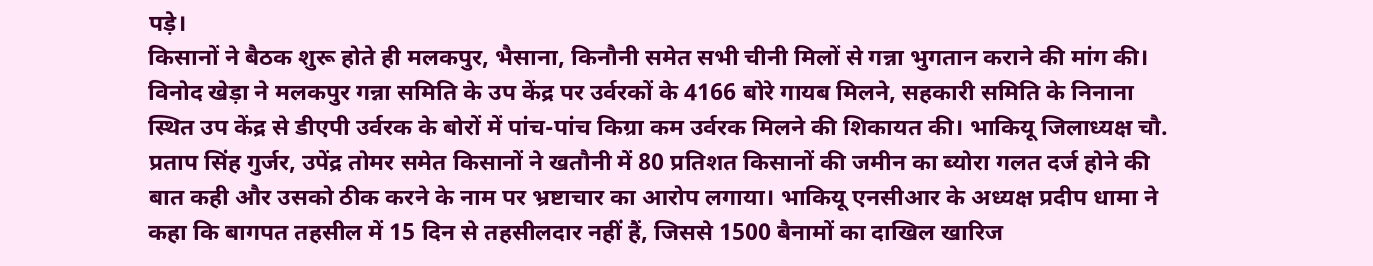पड़े।
किसानों ने बैठक शुरू होते ही मलकपुर, भैसाना, किनौनी समेत सभी चीनी मिलों से गन्ना भुगतान कराने की मांग की। विनोद खेड़ा ने मलकपुर गन्ना समिति के उप केंद्र पर उर्वरकों के 4166 बोरे गायब मिलने, सहकारी समिति के निनाना स्थित उप केंद्र से डीएपी उर्वरक के बोरों में पांच-पांच किग्रा कम उर्वरक मिलने की शिकायत की। भाकियू जिलाध्यक्ष चौ. प्रताप सिंह गुर्जर, उपेंद्र तोमर समेत किसानों ने खतौनी में 80 प्रतिशत किसानों की जमीन का ब्योरा गलत दर्ज होने की बात कही और उसको ठीक करने के नाम पर भ्रष्टाचार का आरोप लगाया। भाकियू एनसीआर के अध्यक्ष प्रदीप धामा ने कहा कि बागपत तहसील में 15 दिन से तहसीलदार नहीं हैं, जिससे 1500 बैनामों का दाखिल खारिज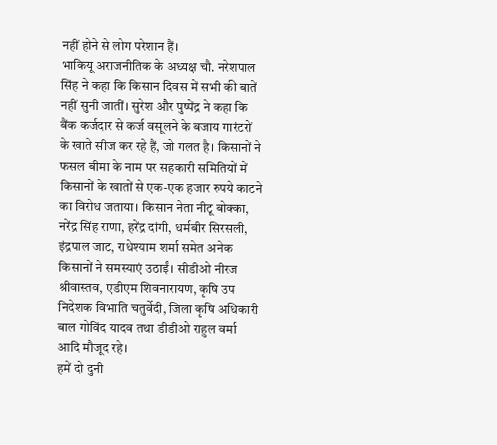नहीं होने से लोग परेशान हैं।
भाकियू अराजनीतिक के अध्यक्ष चौ. नरेशपाल सिंह ने कहा कि किसान दिवस में सभी की बातें नहीं सुनी जातीं। सुरेश और पुष्पेंद्र ने कहा कि बैंक कर्जदार से कर्ज वसूलने के बजाय गारंटरों के खाते सीज कर रहे हैं, जो गलत है। किसानों ने फसल बीमा के नाम पर सहकारी समितियों में किसानों के खातों से एक-एक हजार रुपये काटने का विरोध जताया। किसान नेता नीटू बोक्का, नरेंद्र सिंह राणा, हरेंद्र दांगी, धर्मबीर सिरसली, इंद्रपाल जाट, राधेश्याम शर्मा समेत अनेक किसानों ने समस्याएं उठाईं। सीडीओ नीरज श्रीवास्तव, एडीएम शिवनारायण, कृषि उप निदेशक विभाति चतुर्वेदी, जिला कृषि अधिकारी बाल गोविंद यादव तथा डीडीओ राहुल वर्मा आदि मौजूद रहे।
हमें दो दुनी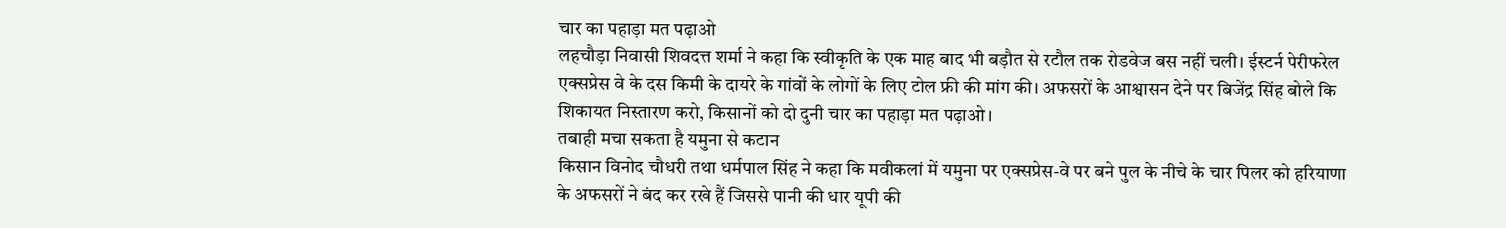चार का पहाड़ा मत पढ़ाओ
लहचौड़ा निवासी शिवदत्त शर्मा ने कहा कि स्वीकृति के एक माह बाद भी बड़ौत से रटौल तक रोडवेज बस नहीं चली। ईस्टर्न पेरीफरेल एक्सप्रेस वे के दस किमी के दायरे के गांवों के लोगों के लिए टोल फ्री की मांग की। अफसरों के आश्वासन देने पर बिजेंद्र सिंह बोले कि शिकायत निस्तारण करो, किसानों को दो दुनी चार का पहाड़ा मत पढ़ाओ।
तबाही मचा सकता है यमुना से कटान
किसान विनोद चौधरी तथा धर्मपाल सिंह ने कहा कि मवीकलां में यमुना पर एक्सप्रेस-वे पर बने पुल के नीचे के चार पिलर को हरियाणा के अफसरों ने बंद कर रखे हैं जिससे पानी की धार यूपी की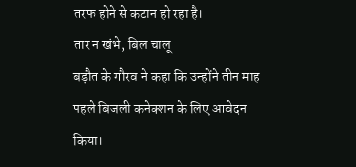तरफ होने से कटान हो रहा है।
तार न खंभे, बिल चालू
बड़ौत के गौरव ने कहा कि उन्होंने तीन माह पहले बिजली कनेक्शन के लिए आवेदन किया।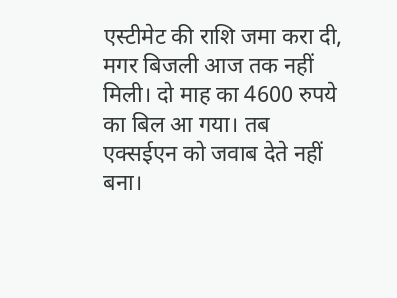एस्टीमेट की राशि जमा करा दी, मगर बिजली आज तक नहीं मिली। दो माह का 4600 रुपये का बिल आ गया। तब एक्सईएन को जवाब देते नहीं बना।